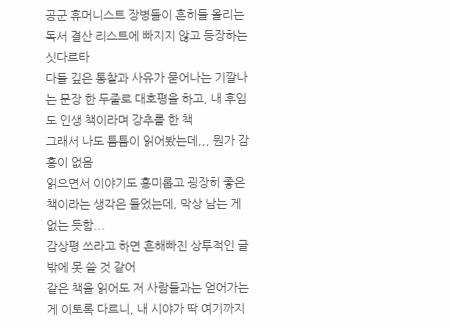공군 휴머니스트 장병들이 흔히들 올리는 독서 결산 리스트에 빠지지 않고 등장하는 싯다르타
다들 깊은 통찰과 사유가 묻어나는 기깔나는 문장 한 두줄로 대호평을 하고, 내 후임도 인생 책이라며 강추를 한 책
그래서 나도 틈틈이 읽어봤는데,,, 뭔가 감흥이 없음
읽으면서 이야기도 흥미롭고 굉장히 좋은 책이라는 생각은 들었는데, 막상 남는 게 없는 듯함...
감상평 쓰라고 하면 흔해빠진 상투적인 글밖에 못 쓸 것 같어
같은 책을 읽어도 저 사람들과는 얻어가는 게 이토록 다르니, 내 시야가 딱 여기까지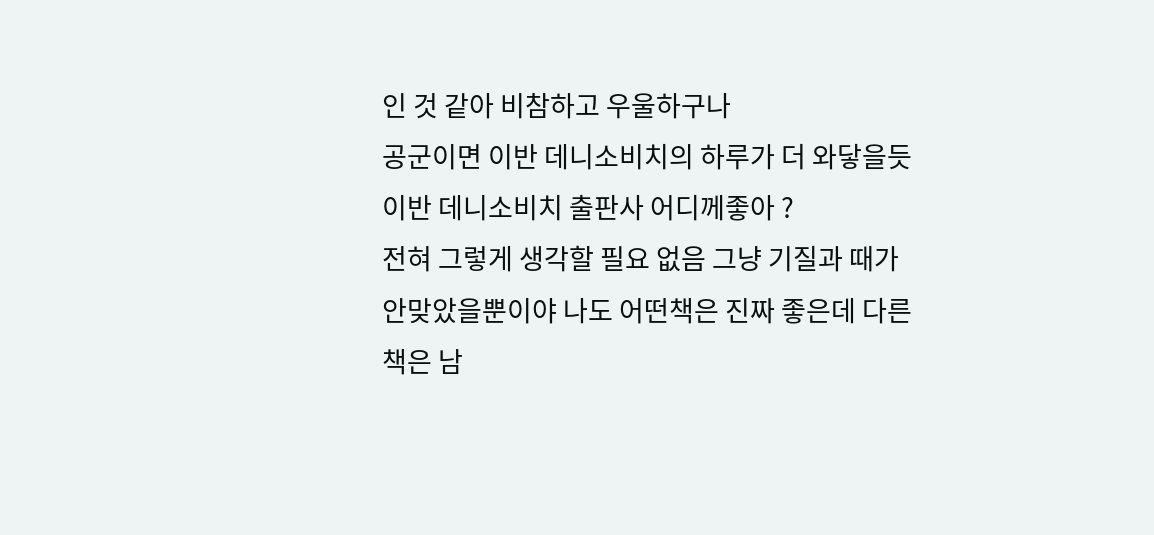인 것 같아 비참하고 우울하구나
공군이면 이반 데니소비치의 하루가 더 와닿을듯
이반 데니소비치 출판사 어디께좋아 ?
전혀 그렇게 생각할 필요 없음 그냥 기질과 때가 안맞았을뿐이야 나도 어떤책은 진짜 좋은데 다른책은 남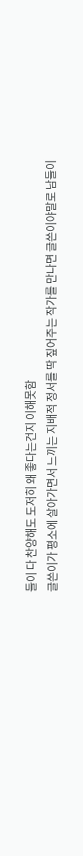들이 다 찬양해도 도저히 왜 좋다는건지 이해못함
글쓴이가 평소에 살아가면서 느끼는 지배적 정서를 딱 짚어주는 작가를 만나면 글쓴이야말로 남들이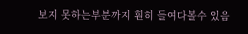보지 못하는부분까지 훤히 들여다볼수 있음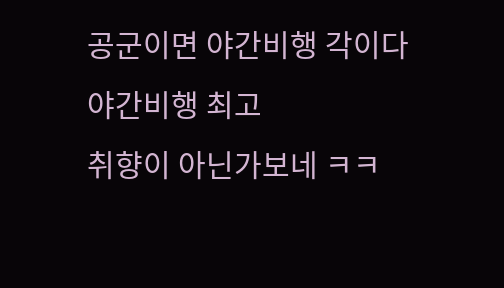공군이면 야간비행 각이다
야간비행 최고
취향이 아닌가보네 ㅋㅋ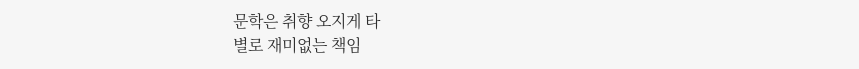문학은 취향 오지게 타
별로 재미없는 책임